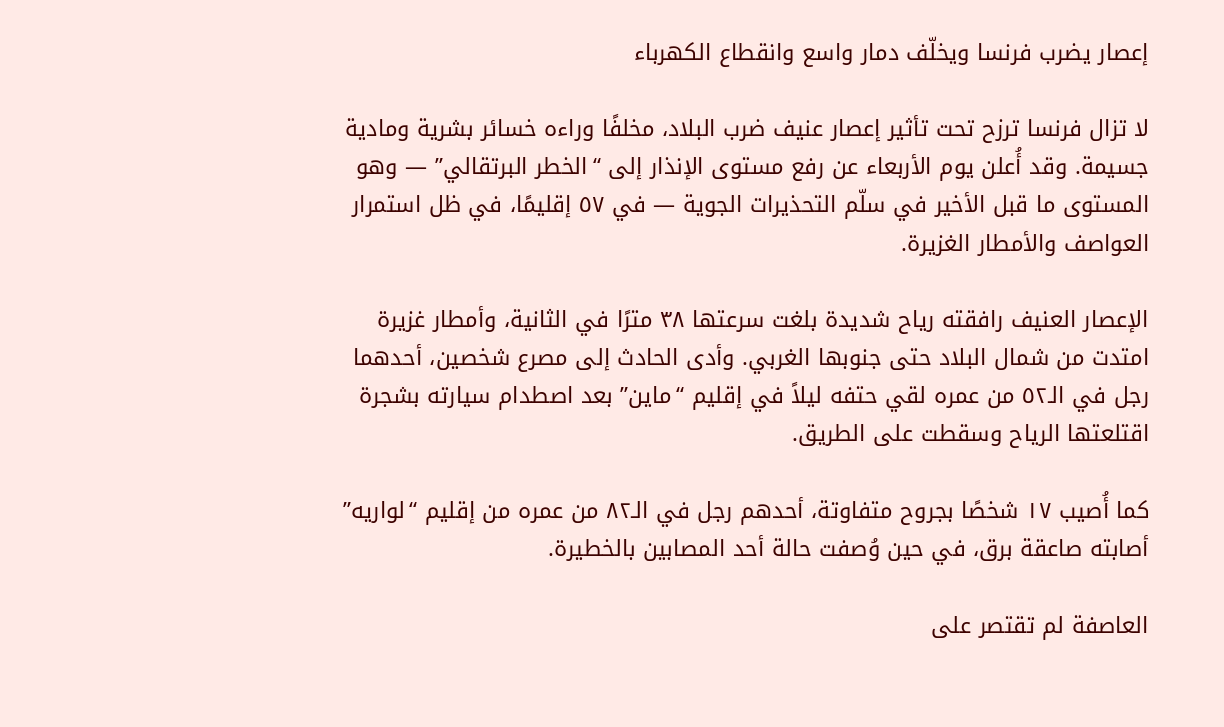إعصار يضرب فرنسا ويخلّف دمار واسع وانقطاع الكهرباء

لا تزال فرنسا ترزح تحت تأثير إعصار عنيف ضرب البلاد، مخلفًا وراءه خسائر بشرية ومادية جسيمة. وقد أُعلن يوم الأربعاء عن رفع مستوى الإنذار إلى “الخطر البرتقالي” — وهو المستوى ما قبل الأخير في سلّم التحذيرات الجوية — في ٥٧ إقليمًا، في ظل استمرار العواصف والأمطار الغزيرة.

الإعصار العنيف رافقته رياح شديدة بلغت سرعتها ٣٨ مترًا في الثانية، وأمطار غزيرة امتدت من شمال البلاد حتى جنوبها الغربي. وأدى الحادث إلى مصرع شخصين، أحدهما رجل في الـ٥٢ من عمره لقي حتفه ليلاً في إقليم “ماين” بعد اصطدام سيارته بشجرة اقتلعتها الرياح وسقطت على الطريق.

كما أُصيب ١٧ شخصًا بجروح متفاوتة، أحدهم رجل في الـ٨٢ من عمره من إقليم “لواريه” أصابته صاعقة برق، في حين وُصفت حالة أحد المصابين بالخطيرة.

العاصفة لم تقتصر على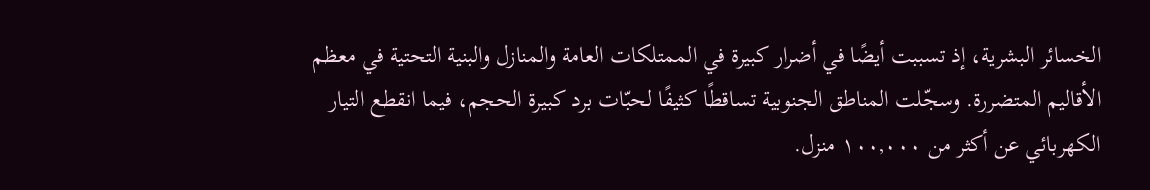الخسائر البشرية، إذ تسببت أيضًا في أضرار كبيرة في الممتلكات العامة والمنازل والبنية التحتية في معظم الأقاليم المتضررة. وسجّلت المناطق الجنوبية تساقطًا كثيفًا لحبّات برد كبيرة الحجم، فيما انقطع التيار الكهربائي عن أكثر من ١٠٠,٠٠٠ منزل.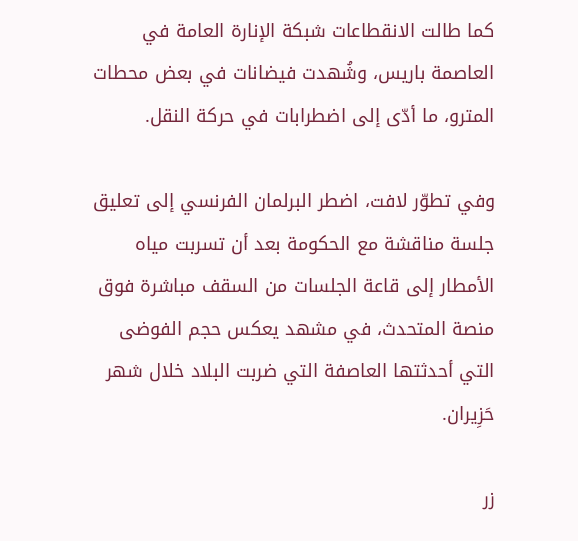كما طالت الانقطاعات شبكة الإنارة العامة في العاصمة باريس، وشُهدت فيضانات في بعض محطات المترو، ما أدّى إلى اضطرابات في حركة النقل.

وفي تطوّر لافت، اضطر البرلمان الفرنسي إلى تعليق جلسة مناقشة مع الحكومة بعد أن تسربت مياه الأمطار إلى قاعة الجلسات من السقف مباشرة فوق منصة المتحدث، في مشهد يعكس حجم الفوضى التي أحدثتها العاصفة التي ضربت البلاد خلال شهر حَزِيران.

زر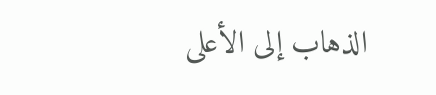الذهاب إلى الأعلى